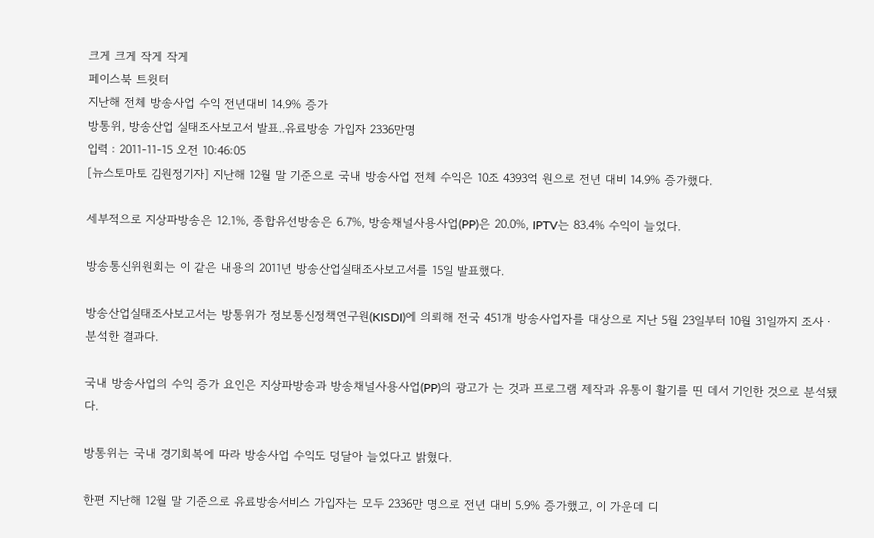크게 크게 작게 작게
페이스북 트윗터
지난해 전체 방송사업 수익 전년대비 14.9% 증가
방통위, 방송산업 실태조사보고서 발표..유료방송 가입자 2336만명
입력 : 2011-11-15 오전 10:46:05
[뉴스토마토 김원정기자] 지난해 12월 말 기준으로 국내 방송사업 전체 수익은 10조 4393억 원으로 전년 대비 14.9% 증가했다.

세부적으로 지상파방송은 12.1%, 종합유선방송은 6.7%, 방송채널사용사업(PP)은 20.0%, IPTV는 83.4% 수익이 늘었다.

방송통신위원회는 이 같은 내용의 2011년 방송산업실태조사보고서를 15일 발표했다.

방송산업실태조사보고서는 방통위가 정보통신정책연구원(KISDI)에 의뢰해 전국 451개 방송사업자를 대상으로 지난 5월 23일부터 10월 31일까지 조사ㆍ분석한 결과다.

국내 방송사업의 수익 증가 요인은 지상파방송과 방송채널사용사업(PP)의 광고가 는 것과 프로그램 제작과 유통이 활기를 띤 데서 기인한 것으로 분석됐다.

방통위는 국내 경기회복에 따라 방송사업 수익도 덩달아 늘었다고 밝혔다.

한편 지난해 12월 말 기준으로 유료방송서비스 가입자는 모두 2336만 명으로 전년 대비 5.9% 증가했고, 이 가운데 디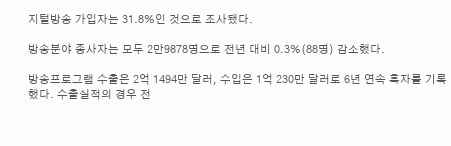지털방송 가입자는 31.8%인 것으로 조사됐다.

방송분야 종사자는 모두 2만9878명으로 전년 대비 0.3%(88명) 감소했다.

방송프로그램 수출은 2억 1494만 달러, 수입은 1억 230만 달러로 6년 연속 흑자를 기록했다. 수출실적의 경우 전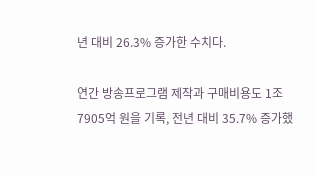년 대비 26.3% 증가한 수치다.

연간 방송프로그램 제작과 구매비용도 1조 7905억 원을 기록, 전년 대비 35.7% 증가했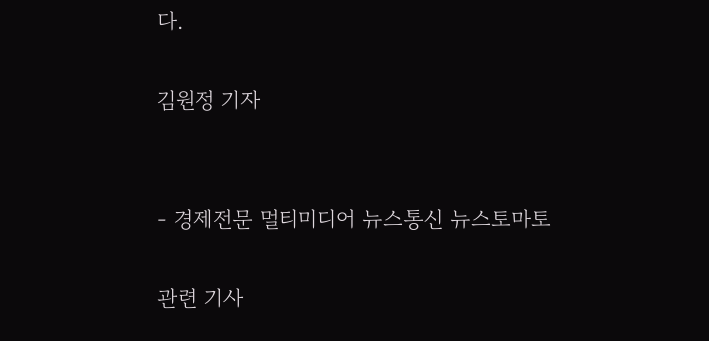다.

김원정 기자


- 경제전문 멀티미디어 뉴스통신 뉴스토마토

관련 기사